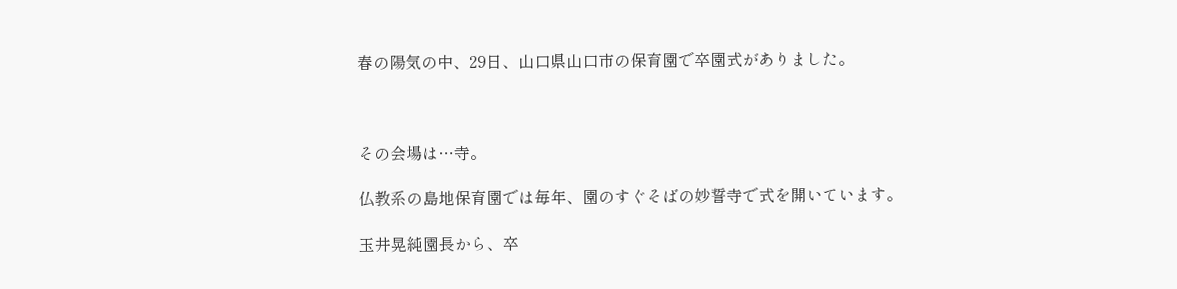春の陽気の中、29日、山口県山口市の保育園で卒園式がありました。



その会場は…寺。

仏教系の島地保育園では毎年、園のすぐそばの妙誓寺で式を開いています。

玉井晃純園長から、卒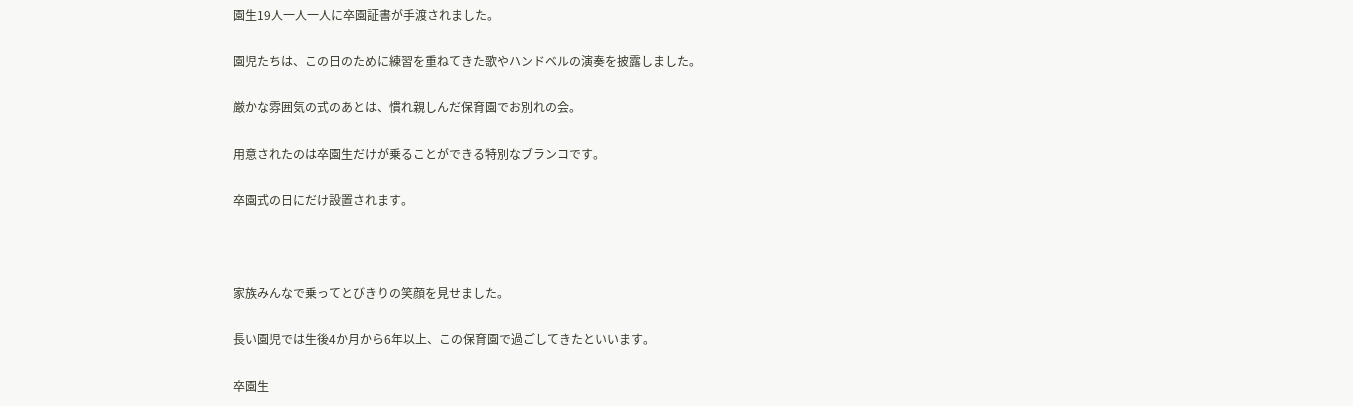園生19人一人一人に卒園証書が手渡されました。

園児たちは、この日のために練習を重ねてきた歌やハンドベルの演奏を披露しました。

厳かな雰囲気の式のあとは、慣れ親しんだ保育園でお別れの会。

用意されたのは卒園生だけが乗ることができる特別なブランコです。

卒園式の日にだけ設置されます。



家族みんなで乗ってとびきりの笑顔を見せました。

長い園児では生後4か月から6年以上、この保育園で過ごしてきたといいます。

卒園生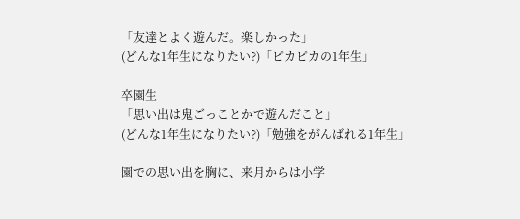「友達とよく遊んだ。楽しかった」
(どんな1年生になりたい?)「ピカピカの1年生」

卒園生
「思い出は鬼ごっことかで遊んだこと」
(どんな1年生になりたい?)「勉強をがんばれる1年生」

園での思い出を胸に、来月からは小学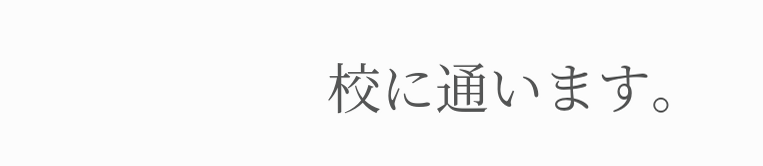校に通います。